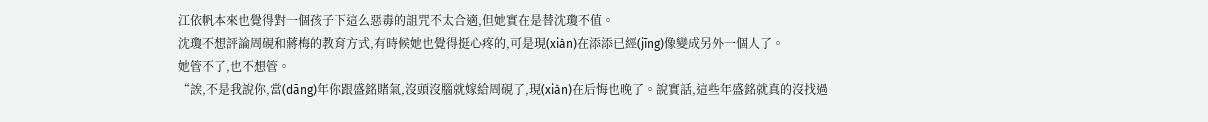江依帆本來也覺得對一個孩子下這么惡毒的詛咒不太合適,但她實在是替沈瓊不值。
沈瓊不想評論周硯和蔣梅的教育方式,有時候她也覺得挺心疼的,可是現(xiàn)在添添已經(jīng)像變成另外一個人了。
她管不了,也不想管。
“誒,不是我說你,當(dāng)年你跟盛銘賭氣,沒頭沒腦就嫁給周硯了,現(xiàn)在后悔也晚了。說實話,這些年盛銘就真的沒找過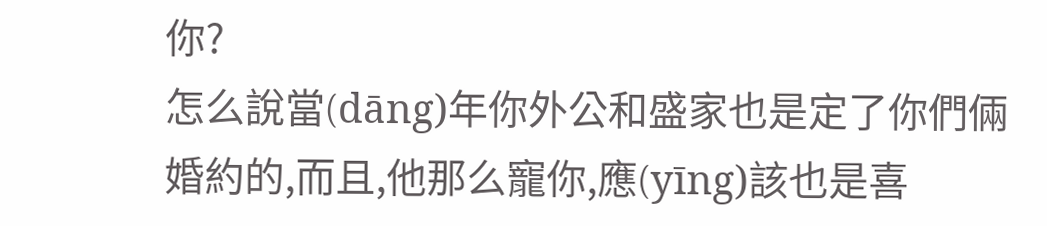你?
怎么說當(dāng)年你外公和盛家也是定了你們倆婚約的,而且,他那么寵你,應(yīng)該也是喜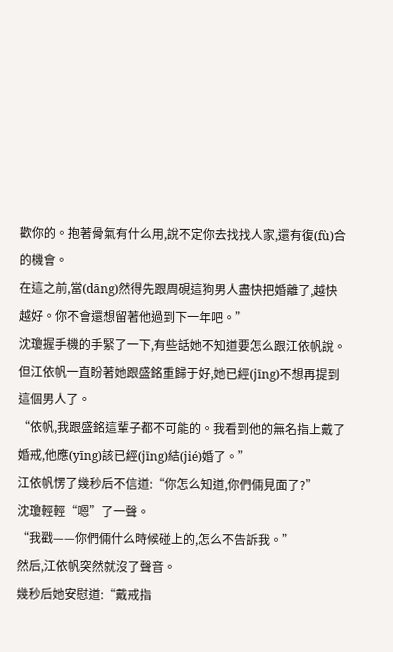歡你的。抱著骨氣有什么用,說不定你去找找人家,還有復(fù)合的機會。
在這之前,當(dāng)然得先跟周硯這狗男人盡快把婚離了,越快越好。你不會還想留著他過到下一年吧。”
沈瓊握手機的手緊了一下,有些話她不知道要怎么跟江依帆說。
但江依帆一直盼著她跟盛銘重歸于好,她已經(jīng)不想再提到這個男人了。
“依帆,我跟盛銘這輩子都不可能的。我看到他的無名指上戴了婚戒,他應(yīng)該已經(jīng)結(jié)婚了。”
江依帆愣了幾秒后不信道:“你怎么知道,你們倆見面了?”
沈瓊輕輕“嗯”了一聲。
“我戳——你們倆什么時候碰上的,怎么不告訴我。”
然后,江依帆突然就沒了聲音。
幾秒后她安慰道:“戴戒指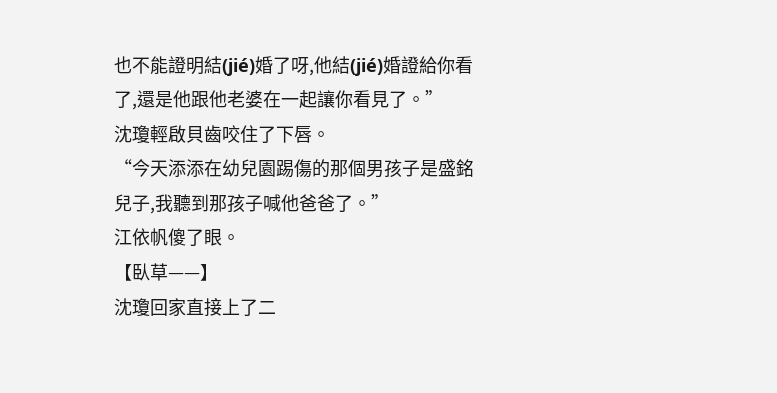也不能證明結(jié)婚了呀,他結(jié)婚證給你看了,還是他跟他老婆在一起讓你看見了。”
沈瓊輕啟貝齒咬住了下唇。
“今天添添在幼兒園踢傷的那個男孩子是盛銘兒子,我聽到那孩子喊他爸爸了。”
江依帆傻了眼。
【臥草——】
沈瓊回家直接上了二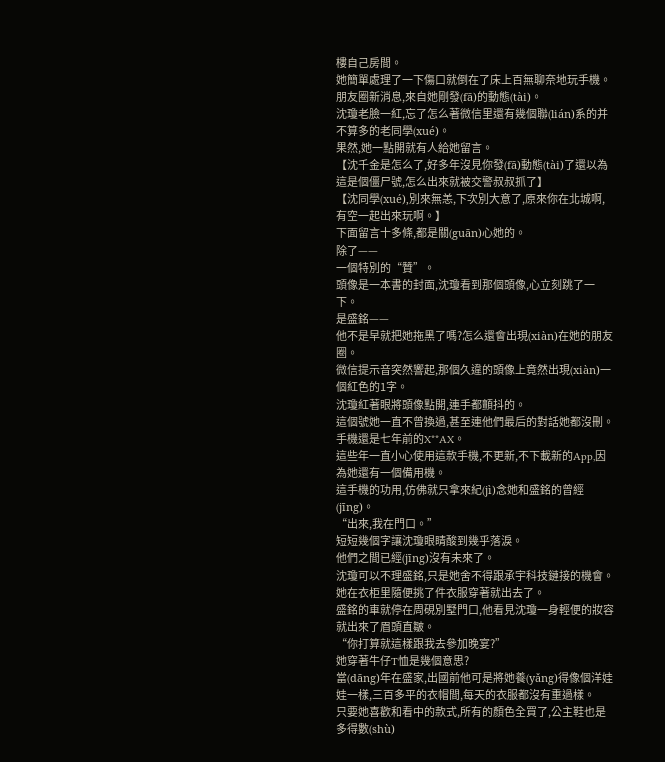樓自己房間。
她簡單處理了一下傷口就倒在了床上百無聊奈地玩手機。
朋友圈新消息,來自她剛發(fā)的動態(tài)。
沈瓊老臉一紅,忘了怎么著微信里還有幾個聯(lián)系的并不算多的老同學(xué)。
果然,她一點開就有人給她留言。
【沈千金是怎么了,好多年沒見你發(fā)動態(tài)了還以為這是個僵尸號,怎么出來就被交警叔叔抓了】
【沈同學(xué),別來無恙,下次別大意了,原來你在北城啊,有空一起出來玩啊。】
下面留言十多條,都是關(guān)心她的。
除了——
一個特別的“贊”。
頭像是一本書的封面,沈瓊看到那個頭像,心立刻跳了一下。
是盛銘——
他不是早就把她拖黑了嗎?怎么還會出現(xiàn)在她的朋友圈。
微信提示音突然響起,那個久違的頭像上竟然出現(xiàn)一個紅色的1字。
沈瓊紅著眼將頭像點開,連手都顫抖的。
這個號她一直不曾換過,甚至連他們最后的對話她都沒刪。
手機還是七年前的X**AX。
這些年一直小心使用這款手機,不更新,不下載新的App,因為她還有一個備用機。
這手機的功用,仿佛就只拿來紀(jì)念她和盛銘的曾經(jīng)。
“出來,我在門口。”
短短幾個字讓沈瓊眼睛酸到幾乎落淚。
他們之間已經(jīng)沒有未來了。
沈瓊可以不理盛銘,只是她舍不得跟承宇科技鏈接的機會。
她在衣柜里隨便挑了件衣服穿著就出去了。
盛銘的車就停在周硯別墅門口,他看見沈瓊一身輕便的妝容就出來了眉頭直皺。
“你打算就這樣跟我去參加晚宴?”
她穿著牛仔T恤是幾個意思?
當(dāng)年在盛家,出國前他可是將她養(yǎng)得像個洋娃娃一樣,三百多平的衣帽間,每天的衣服都沒有重過樣。
只要她喜歡和看中的款式,所有的顏色全買了,公主鞋也是多得數(shù)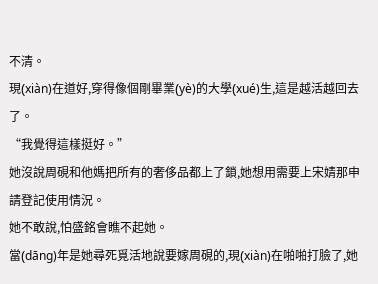不清。
現(xiàn)在道好,穿得像個剛畢業(yè)的大學(xué)生,這是越活越回去了。
“我覺得這樣挺好。”
她沒說周硯和他媽把所有的奢侈品都上了鎖,她想用需要上宋婧那申請登記使用情況。
她不敢說,怕盛銘會瞧不起她。
當(dāng)年是她尋死覓活地說要嫁周硯的,現(xiàn)在啪啪打臉了,她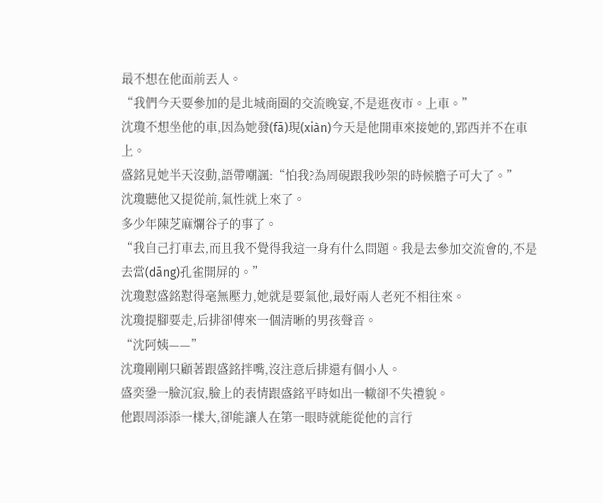最不想在他面前丟人。
“我們今天要參加的是北城商圈的交流晚宴,不是逛夜市。上車。”
沈瓊不想坐他的車,因為她發(fā)現(xiàn)今天是他開車來接她的,郢西并不在車上。
盛銘見她半天沒動,語帶嘲諷:“怕我?為周硯跟我吵架的時候膽子可大了。”
沈瓊聽他又提從前,氣性就上來了。
多少年陳芝麻爛谷子的事了。
“我自己打車去,而且我不覺得我這一身有什么問題。我是去參加交流會的,不是去當(dāng)孔雀開屏的。”
沈瓊懟盛銘懟得毫無壓力,她就是要氣他,最好兩人老死不相往來。
沈瓊提腳要走,后排卻傳來一個清晰的男孩聲音。
“沈阿姨——”
沈瓊剛剛只顧著跟盛銘拌嘴,沒注意后排還有個小人。
盛奕銎一臉沉寂,臉上的表情跟盛銘平時如出一轍卻不失禮貌。
他跟周添添一樣大,卻能讓人在第一眼時就能從他的言行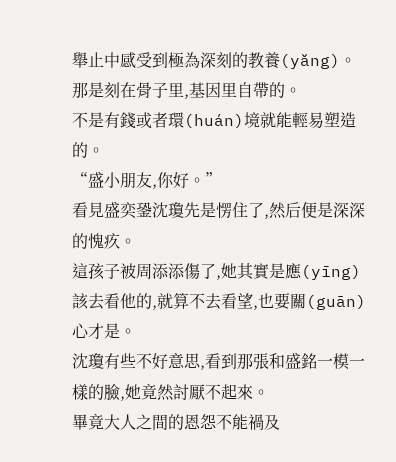舉止中感受到極為深刻的教養(yǎng)。
那是刻在骨子里,基因里自帶的。
不是有錢或者環(huán)境就能輕易塑造的。
“盛小朋友,你好。”
看見盛奕銎沈瓊先是愣住了,然后便是深深的愧疚。
這孩子被周添添傷了,她其實是應(yīng)該去看他的,就算不去看望,也要關(guān)心才是。
沈瓊有些不好意思,看到那張和盛銘一模一樣的臉,她竟然討厭不起來。
畢竟大人之間的恩怨不能禍及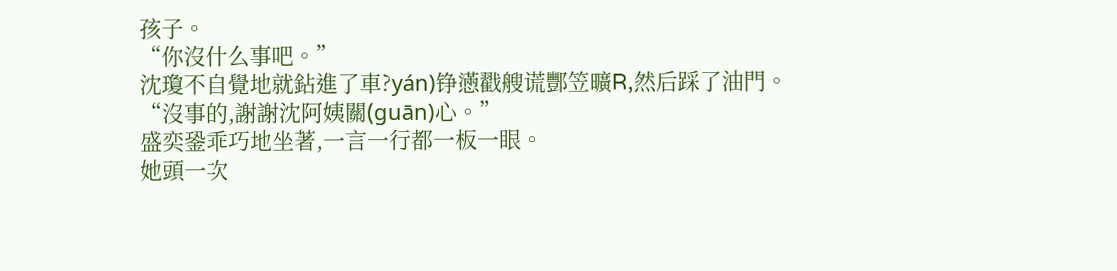孩子。
“你沒什么事吧。”
沈瓊不自覺地就鉆進了車?yán)铮懣戳艘谎酆笠曠R,然后踩了油門。
“沒事的,謝謝沈阿姨關(guān)心。”
盛奕銎乖巧地坐著,一言一行都一板一眼。
她頭一次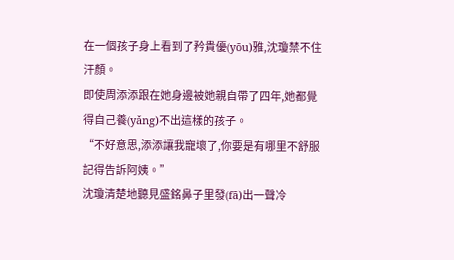在一個孩子身上看到了矜貴優(yōu)雅,沈瓊禁不住汗顏。
即使周添添跟在她身邊被她親自帶了四年,她都覺得自己養(yǎng)不出這樣的孩子。
“不好意思,添添讓我寵壞了,你要是有哪里不舒服記得告訴阿姨。”
沈瓊清楚地聽見盛銘鼻子里發(fā)出一聲冷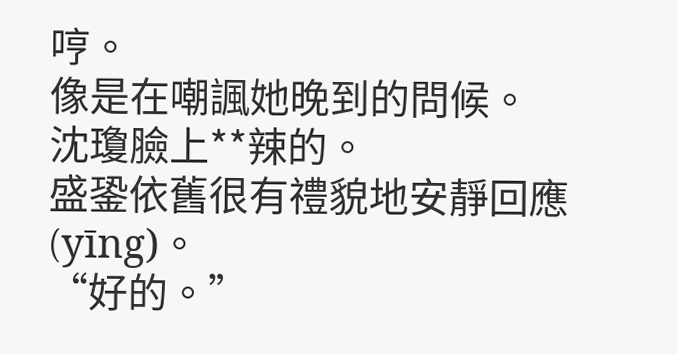哼。
像是在嘲諷她晚到的問候。
沈瓊臉上**辣的。
盛銎依舊很有禮貌地安靜回應(yīng)。
“好的。”